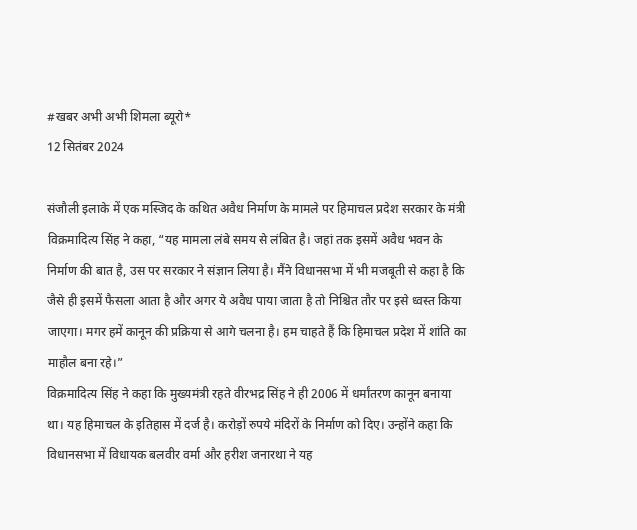#खबर अभी अभी शिमला ब्यूरो*
12 सितंबर 2024

संजौली इलाके में एक मस्जिद के कथित अवैध निर्माण के मामले पर हिमाचल प्रदेश सरकार के मंत्री विक्रमादित्य सिंह ने कहा, “यह मामला लंबे समय से लंबित है। जहां तक इसमें अवैध भवन के निर्माण की बात है, उस पर सरकार ने संज्ञान लिया है। मैंने विधानसभा में भी मजबूती से कहा है कि जैसे ही इसमें फैसला आता है और अगर ये अवैध पाया जाता है तो निश्चित तौर पर इसे ध्वस्त किया जाएगा। मगर हमें कानून की प्रक्रिया से आगे चलना है। हम चाहते हैं कि हिमाचल प्रदेश में शांति का माहौल बना रहे।”
विक्रमादित्य सिंह ने कहा कि मुख्यमंत्री रहते वीरभद्र सिंह ने ही 2006 में धर्मांतरण कानून बनाया था। यह हिमाचल के इतिहास में दर्ज है। करोड़ों रुपये मंदिरों के निर्माण को दिए। उन्होंने कहा कि विधानसभा में विधायक बलवीर वर्मा और हरीश जनारथा ने यह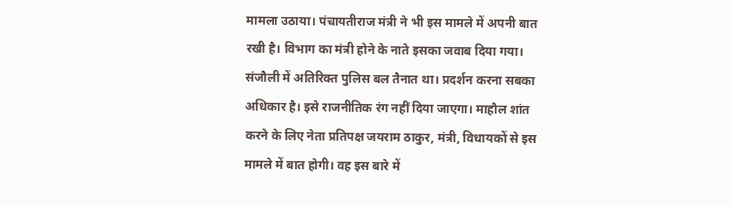मामला उठाया। पंचायतीराज मंत्री ने भी इस मामले में अपनी बात रखी है। विभाग का मंत्री होने के नाते इसका जवाब दिया गया। संजौली में अतिरिक्त पुलिस बल तैनात था। प्रदर्शन करना सबका अधिकार है। इसे राजनीतिक रंग नहीं दिया जाएगा। माहौल शांत करने के लिए नेता प्रतिपक्ष जयराम ठाकुर, मंत्री, विधायकों से इस मामले में बात होगी। वह इस बारे में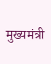मुख्यमंत्री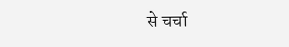से चर्चा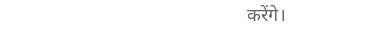करेंगे।